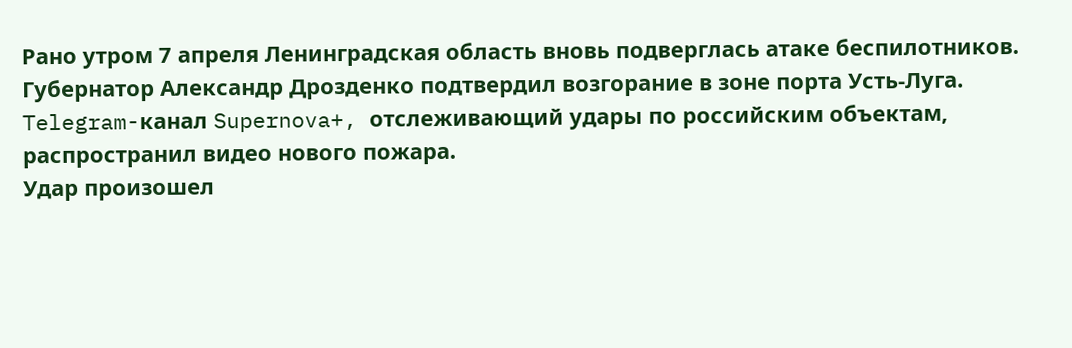Рано утром 7 апреля Ленинградская область вновь подверглась атаке беспилотников. Губернатор Александр Дрозденко подтвердил возгорание в зоне порта Усть-Луга. Telegram-канал Supernova+, отслеживающий удары по российским объектам, распространил видео нового пожара.
Удар произошел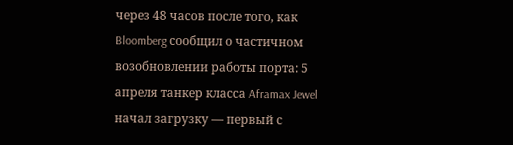через 48 часов после того, как Bloomberg сообщил о частичном возобновлении работы порта: 5 апреля танкер класса Aframax Jewel начал загрузку — первый с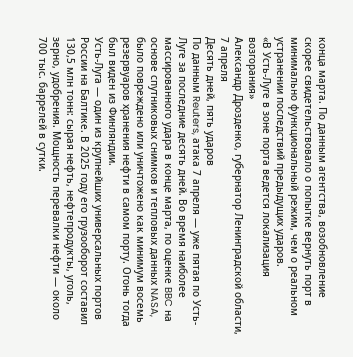конца марта. По данным агентства, возобновление скорее свидетельствовало о попытке вернуть порт в минимально функциональный режим, чем о реальном устранении последствий предыдущих ударов.
«В Усть-Луге в зоне порта ведется локализация возгорания»
Александр Дрозденко, губернатор Ленинградской области, 7 апреля
Десять дней, пять ударов
По данным Reuters, атака 7 апреля — уже пятая по Усть-Луге за последние десять дней. Во время наиболее массированного удара в конце марта, по оценке BBC на основе спутниковых снимков и тепловых данных NASA, было повреждено или уничтожено как минимум восемь резервуаров хранения нефти в самом порту. Огонь тогда был виден из Финляндии.
Усть-Луга — один из крупнейших универсальных портов России на Балтике. В 2025 году его грузооборот составил 130,5 млн тонн: сырая нефть, нефтепродукты, уголь, зерно, удобрения. Мощность перевалки нефти — около 700 тыс. баррелей в сутки.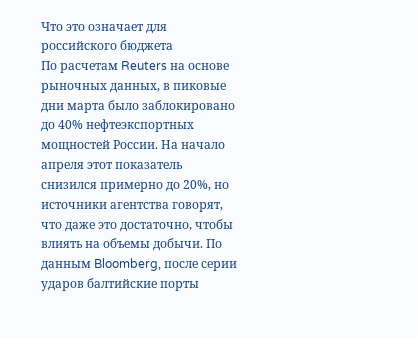Что это означает для российского бюджета
По расчетам Reuters на основе рыночных данных, в пиковые дни марта было заблокировано до 40% нефтеэкспортных мощностей России. На начало апреля этот показатель снизился примерно до 20%, но источники агентства говорят, что даже это достаточно, чтобы влиять на объемы добычи. По данным Bloomberg, после серии ударов балтийские порты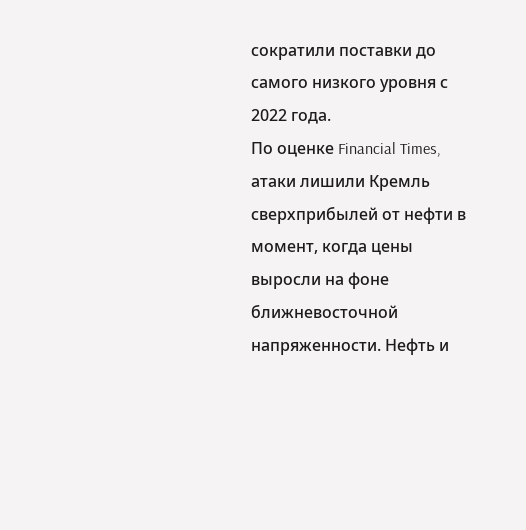сократили поставки до самого низкого уровня с 2022 года.
По оценке Financial Times, атаки лишили Кремль сверхприбылей от нефти в момент, когда цены выросли на фоне ближневосточной напряженности. Нефть и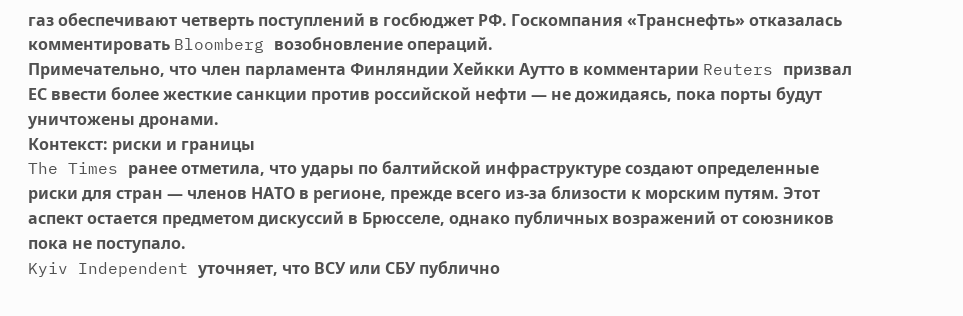газ обеспечивают четверть поступлений в госбюджет РФ. Госкомпания «Транснефть» отказалась комментировать Bloomberg возобновление операций.
Примечательно, что член парламента Финляндии Хейкки Аутто в комментарии Reuters призвал ЕС ввести более жесткие санкции против российской нефти — не дожидаясь, пока порты будут уничтожены дронами.
Контекст: риски и границы
The Times ранее отметила, что удары по балтийской инфраструктуре создают определенные риски для стран — членов НАТО в регионе, прежде всего из-за близости к морским путям. Этот аспект остается предметом дискуссий в Брюсселе, однако публичных возражений от союзников пока не поступало.
Kyiv Independent уточняет, что ВСУ или СБУ публично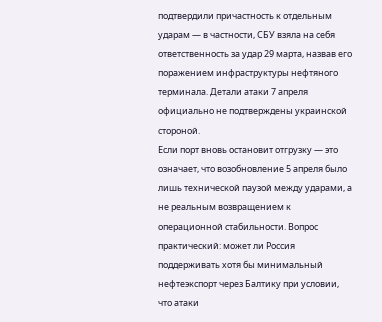подтвердили причастность к отдельным ударам — в частности, СБУ взяла на себя ответственность за удар 29 марта, назвав его поражением инфраструктуры нефтяного терминала. Детали атаки 7 апреля официально не подтверждены украинской стороной.
Если порт вновь остановит отгрузку — это означает, что возобновление 5 апреля было лишь технической паузой между ударами, а не реальным возвращением к операционной стабильности. Вопрос практический: может ли Россия поддерживать хотя бы минимальный нефтеэкспорт через Балтику при условии, что атаки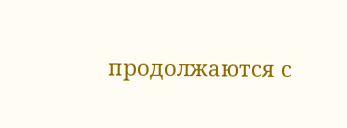продолжаются с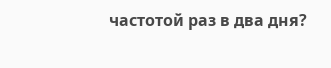частотой раз в два дня?